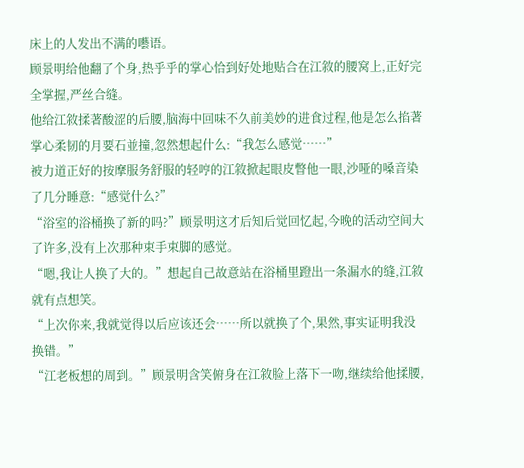床上的人发出不满的囈语。
顾景明给他翻了个身,热乎乎的掌心恰到好处地贴合在江敘的腰窝上,正好完全掌握,严丝合缝。
他给江敘揉著酸涩的后腰,脑海中回味不久前美妙的进食过程,他是怎么掐著掌心柔韧的月要石並撞,忽然想起什么:“我怎么感觉……”
被力道正好的按摩服务舒服的轻哼的江敘掀起眼皮瞥他一眼,沙哑的嗓音染了几分睡意:“感觉什么?”
“浴室的浴桶换了新的吗?”顾景明这才后知后觉回忆起,今晚的活动空间大了许多,没有上次那种束手束脚的感觉。
“嗯,我让人换了大的。”想起自己故意站在浴桶里蹬出一条漏水的缝,江敘就有点想笑。
“上次你来,我就觉得以后应该还会……所以就换了个,果然,事实证明我没换错。”
“江老板想的周到。”顾景明含笑俯身在江敘脸上落下一吻,继续给他揉腰,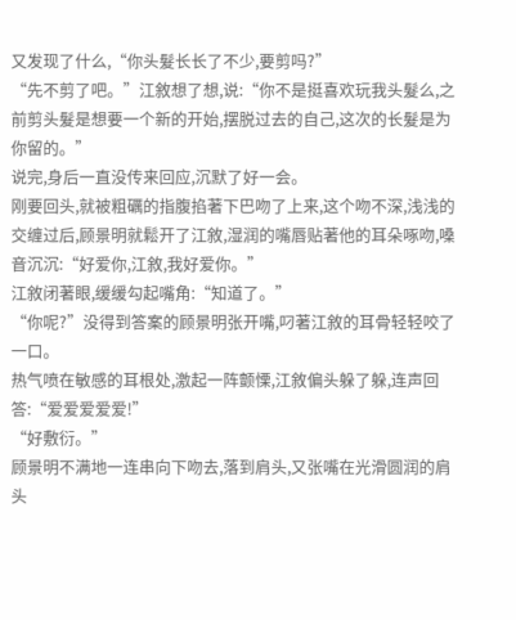又发现了什么,“你头髮长长了不少,要剪吗?”
“先不剪了吧。”江敘想了想,说:“你不是挺喜欢玩我头髮么,之前剪头髮是想要一个新的开始,摆脱过去的自己,这次的长髮是为你留的。”
说完,身后一直没传来回应,沉默了好一会。
刚要回头,就被粗礪的指腹掐著下巴吻了上来,这个吻不深,浅浅的交缠过后,顾景明就鬆开了江敘,湿润的嘴唇贴著他的耳朵啄吻,嗓音沉沉:“好爱你,江敘,我好爱你。”
江敘闭著眼,缓缓勾起嘴角:“知道了。”
“你呢?”没得到答案的顾景明张开嘴,叼著江敘的耳骨轻轻咬了一口。
热气喷在敏感的耳根处,激起一阵颤慄,江敘偏头躲了躲,连声回答:“爱爱爱爱爱!”
“好敷衍。”
顾景明不满地一连串向下吻去,落到肩头,又张嘴在光滑圆润的肩头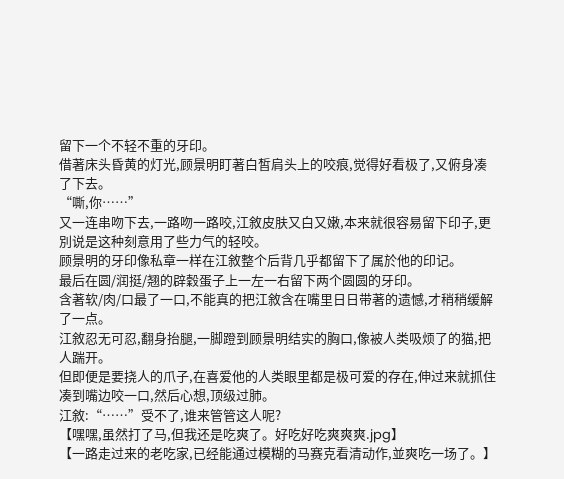留下一个不轻不重的牙印。
借著床头昏黄的灯光,顾景明盯著白皙肩头上的咬痕,觉得好看极了,又俯身凑了下去。
“嘶,你……”
又一连串吻下去,一路吻一路咬,江敘皮肤又白又嫩,本来就很容易留下印子,更別说是这种刻意用了些力气的轻咬。
顾景明的牙印像私章一样在江敘整个后背几乎都留下了属於他的印记。
最后在圆/润挺/翘的辟穀蛋子上一左一右留下两个圆圆的牙印。
含著软/肉/口最了一口,不能真的把江敘含在嘴里日日带著的遗憾,才稍稍缓解了一点。
江敘忍无可忍,翻身抬腿,一脚蹬到顾景明结实的胸口,像被人类吸烦了的猫,把人踹开。
但即便是要挠人的爪子,在喜爱他的人类眼里都是极可爱的存在,伸过来就抓住凑到嘴边咬一口,然后心想,顶级过肺。
江敘:“……”受不了,谁来管管这人呢?
【嘿嘿,虽然打了马,但我还是吃爽了。好吃好吃爽爽爽.jpg】
【一路走过来的老吃家,已经能通过模糊的马赛克看清动作,並爽吃一场了。】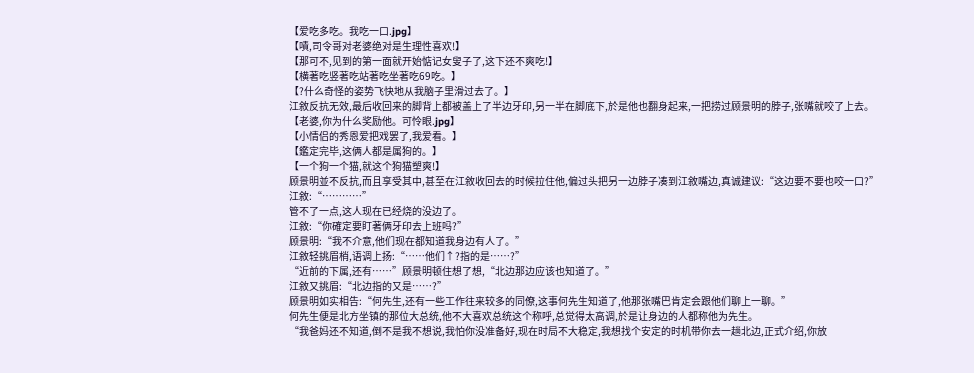【爱吃多吃。我吃一口.jpg】
【嘖,司令哥对老婆绝对是生理性喜欢!】
【那可不,见到的第一面就开始惦记女叟子了,这下还不爽吃!】
【横著吃竖著吃站著吃坐著吃69吃。】
【?什么奇怪的姿势飞快地从我脑子里滑过去了。】
江敘反抗无效,最后收回来的脚背上都被盖上了半边牙印,另一半在脚底下,於是他也翻身起来,一把捞过顾景明的脖子,张嘴就咬了上去。
【老婆,你为什么奖励他。可怜眼.jpg】
【小情侣的秀恩爱把戏罢了,我爱看。】
【鑑定完毕,这俩人都是属狗的。】
【一个狗一个猫,就这个狗猫塑爽!】
顾景明並不反抗,而且享受其中,甚至在江敘收回去的时候拉住他,偏过头把另一边脖子凑到江敘嘴边,真诚建议:“这边要不要也咬一口?”
江敘:“…………”
管不了一点,这人现在已经烧的没边了。
江敘:“你確定要盯著俩牙印去上班吗?”
顾景明:“我不介意,他们现在都知道我身边有人了。”
江敘轻挑眉梢,语调上扬:“……他们↑?指的是……?”
“近前的下属,还有……”顾景明顿住想了想,“北边那边应该也知道了。”
江敘又挑眉:“北边指的又是……?”
顾景明如实相告:“何先生,还有一些工作往来较多的同僚,这事何先生知道了,他那张嘴巴肯定会跟他们聊上一聊。”
何先生便是北方坐镇的那位大总统,他不大喜欢总统这个称呼,总觉得太高调,於是让身边的人都称他为先生。
“我爸妈还不知道,倒不是我不想说,我怕你没准备好,现在时局不大稳定,我想找个安定的时机带你去一趟北边,正式介绍,你放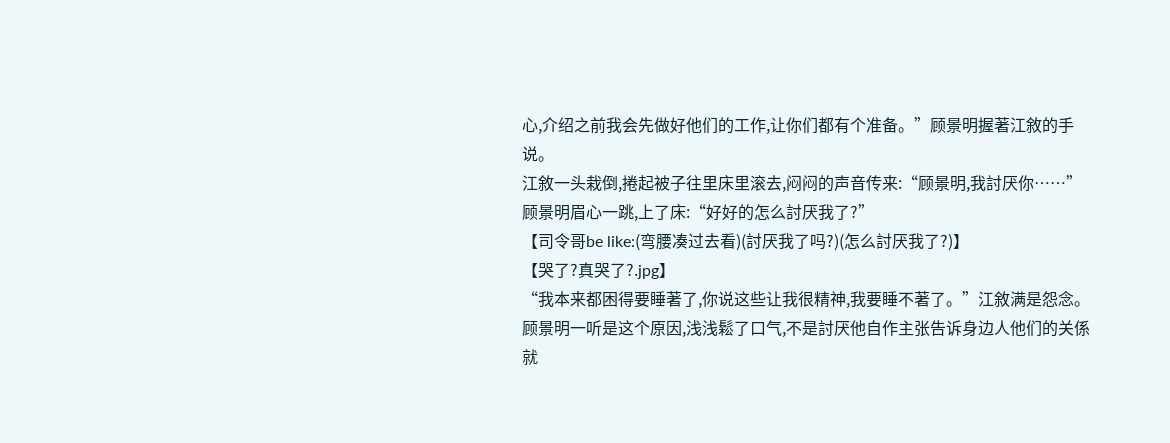心,介绍之前我会先做好他们的工作,让你们都有个准备。”顾景明握著江敘的手说。
江敘一头栽倒,捲起被子往里床里滚去,闷闷的声音传来:“顾景明,我討厌你……”
顾景明眉心一跳,上了床:“好好的怎么討厌我了?”
【司令哥be like:(弯腰凑过去看)(討厌我了吗?)(怎么討厌我了?)】
【哭了?真哭了?.jpg】
“我本来都困得要睡著了,你说这些让我很精神,我要睡不著了。”江敘满是怨念。
顾景明一听是这个原因,浅浅鬆了口气,不是討厌他自作主张告诉身边人他们的关係就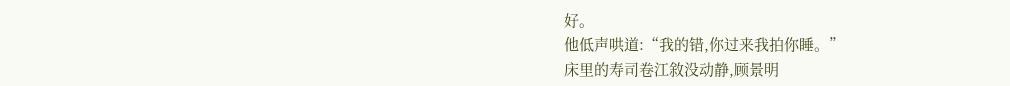好。
他低声哄道:“我的错,你过来我拍你睡。”
床里的寿司卷江敘没动静,顾景明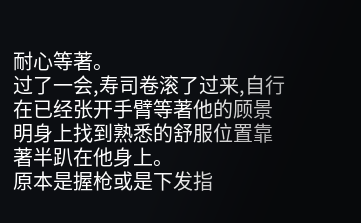耐心等著。
过了一会,寿司卷滚了过来,自行在已经张开手臂等著他的顾景明身上找到熟悉的舒服位置靠著半趴在他身上。
原本是握枪或是下发指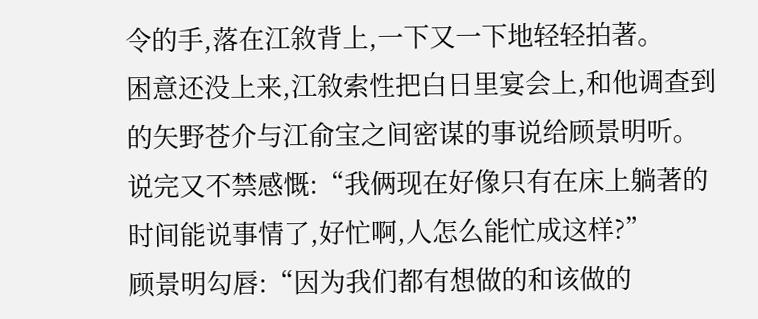令的手,落在江敘背上,一下又一下地轻轻拍著。
困意还没上来,江敘索性把白日里宴会上,和他调查到的矢野苍介与江俞宝之间密谋的事说给顾景明听。
说完又不禁感慨:“我俩现在好像只有在床上躺著的时间能说事情了,好忙啊,人怎么能忙成这样?”
顾景明勾唇:“因为我们都有想做的和该做的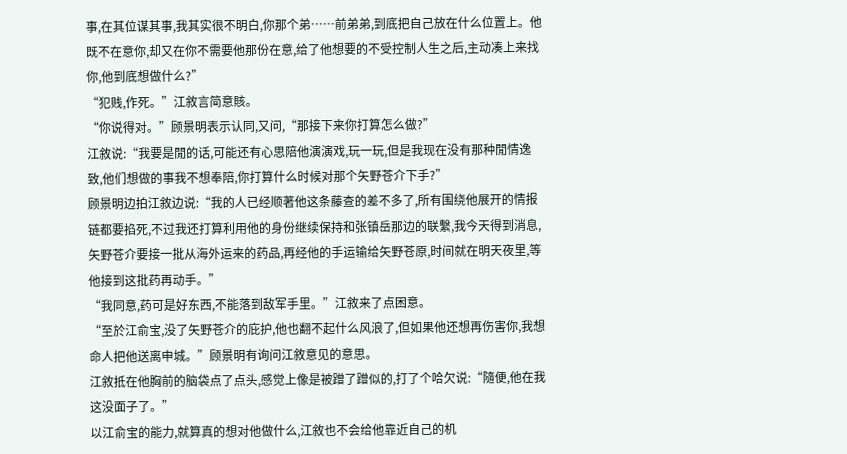事,在其位谋其事,我其实很不明白,你那个弟……前弟弟,到底把自己放在什么位置上。他既不在意你,却又在你不需要他那份在意,给了他想要的不受控制人生之后,主动凑上来找你,他到底想做什么?”
“犯贱,作死。”江敘言简意賅。
“你说得对。”顾景明表示认同,又问,“那接下来你打算怎么做?”
江敘说:“我要是閒的话,可能还有心思陪他演演戏,玩一玩,但是我现在没有那种閒情逸致,他们想做的事我不想奉陪,你打算什么时候对那个矢野苍介下手?”
顾景明边拍江敘边说:“我的人已经顺著他这条藤查的差不多了,所有围绕他展开的情报链都要掐死,不过我还打算利用他的身份继续保持和张镇岳那边的联繫,我今天得到消息,矢野苍介要接一批从海外运来的药品,再经他的手运输给矢野苍原,时间就在明天夜里,等他接到这批药再动手。”
“我同意,药可是好东西,不能落到敌军手里。”江敘来了点困意。
“至於江俞宝,没了矢野苍介的庇护,他也翻不起什么风浪了,但如果他还想再伤害你,我想命人把他送离申城。”顾景明有询问江敘意见的意思。
江敘抵在他胸前的脑袋点了点头,感觉上像是被蹭了蹭似的,打了个哈欠说:“隨便,他在我这没面子了。”
以江俞宝的能力,就算真的想对他做什么,江敘也不会给他靠近自己的机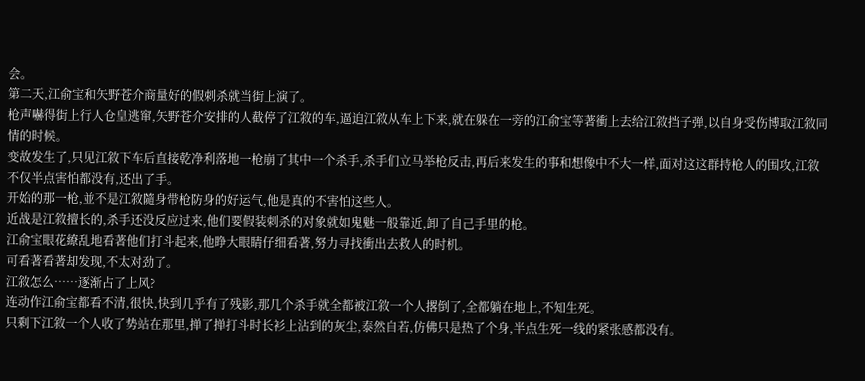会。
第二天,江俞宝和矢野苍介商量好的假刺杀就当街上演了。
枪声嚇得街上行人仓皇逃窜,矢野苍介安排的人截停了江敘的车,逼迫江敘从车上下来,就在躲在一旁的江俞宝等著衝上去给江敘挡子弹,以自身受伤博取江敘同情的时候。
变故发生了,只见江敘下车后直接乾净利落地一枪崩了其中一个杀手,杀手们立马举枪反击,再后来发生的事和想像中不大一样,面对这这群持枪人的围攻,江敘不仅半点害怕都没有,还出了手。
开始的那一枪,並不是江敘隨身带枪防身的好运气,他是真的不害怕这些人。
近战是江敘擅长的,杀手还没反应过来,他们要假装刺杀的对象就如鬼魅一般靠近,卸了自己手里的枪。
江俞宝眼花繚乱地看著他们打斗起来,他睁大眼睛仔细看著,努力寻找衝出去救人的时机。
可看著看著却发现,不太对劲了。
江敘怎么……逐渐占了上风?
连动作江俞宝都看不清,很快,快到几乎有了残影,那几个杀手就全都被江敘一个人撂倒了,全都躺在地上,不知生死。
只剩下江敘一个人收了势站在那里,掸了掸打斗时长衫上沾到的灰尘,泰然自若,仿佛只是热了个身,半点生死一线的紧张感都没有。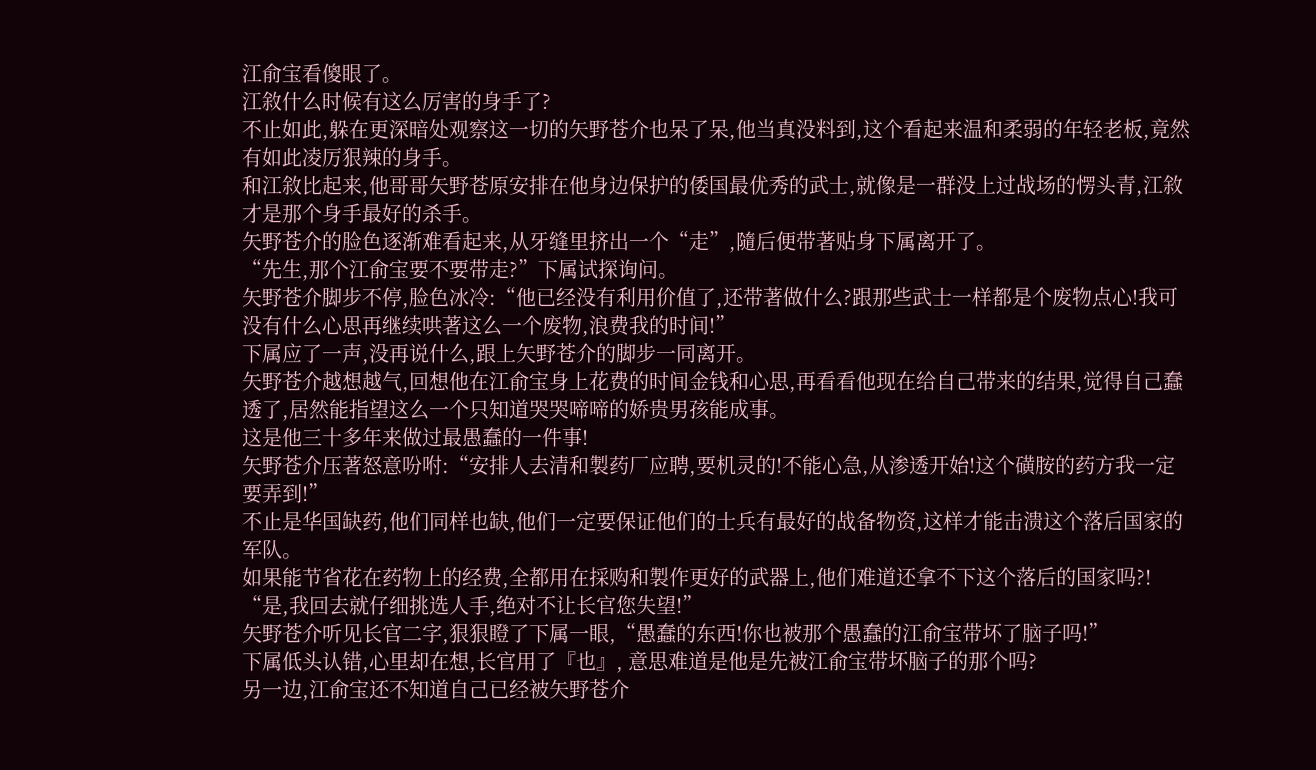江俞宝看傻眼了。
江敘什么时候有这么厉害的身手了?
不止如此,躲在更深暗处观察这一切的矢野苍介也呆了呆,他当真没料到,这个看起来温和柔弱的年轻老板,竟然有如此凌厉狠辣的身手。
和江敘比起来,他哥哥矢野苍原安排在他身边保护的倭国最优秀的武士,就像是一群没上过战场的愣头青,江敘才是那个身手最好的杀手。
矢野苍介的脸色逐渐难看起来,从牙缝里挤出一个“走”,隨后便带著贴身下属离开了。
“先生,那个江俞宝要不要带走?”下属试探询问。
矢野苍介脚步不停,脸色冰冷:“他已经没有利用价值了,还带著做什么?跟那些武士一样都是个废物点心!我可没有什么心思再继续哄著这么一个废物,浪费我的时间!”
下属应了一声,没再说什么,跟上矢野苍介的脚步一同离开。
矢野苍介越想越气,回想他在江俞宝身上花费的时间金钱和心思,再看看他现在给自己带来的结果,觉得自己蠢透了,居然能指望这么一个只知道哭哭啼啼的娇贵男孩能成事。
这是他三十多年来做过最愚蠢的一件事!
矢野苍介压著怒意吩咐:“安排人去清和製药厂应聘,要机灵的!不能心急,从渗透开始!这个磺胺的药方我一定要弄到!”
不止是华国缺药,他们同样也缺,他们一定要保证他们的士兵有最好的战备物资,这样才能击溃这个落后国家的军队。
如果能节省花在药物上的经费,全都用在採购和製作更好的武器上,他们难道还拿不下这个落后的国家吗?!
“是,我回去就仔细挑选人手,绝对不让长官您失望!”
矢野苍介听见长官二字,狠狠瞪了下属一眼,“愚蠢的东西!你也被那个愚蠢的江俞宝带坏了脑子吗!”
下属低头认错,心里却在想,长官用了『也』, 意思难道是他是先被江俞宝带坏脑子的那个吗?
另一边,江俞宝还不知道自己已经被矢野苍介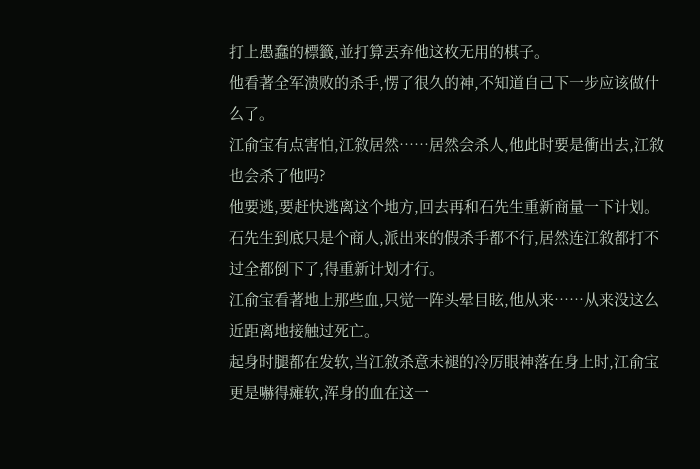打上愚蠢的標籤,並打算丟弃他这枚无用的棋子。
他看著全军溃败的杀手,愣了很久的神,不知道自己下一步应该做什么了。
江俞宝有点害怕,江敘居然……居然会杀人,他此时要是衝出去,江敘也会杀了他吗?
他要逃,要赶快逃离这个地方,回去再和石先生重新商量一下计划。
石先生到底只是个商人,派出来的假杀手都不行,居然连江敘都打不过全都倒下了,得重新计划才行。
江俞宝看著地上那些血,只觉一阵头晕目眩,他从来……从来没这么近距离地接触过死亡。
起身时腿都在发软,当江敘杀意未褪的冷厉眼神落在身上时,江俞宝更是嚇得瘫软,浑身的血在这一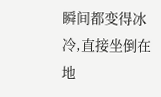瞬间都变得冰冷,直接坐倒在地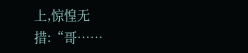上,惊惶无措:“哥……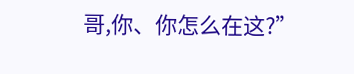哥,你、你怎么在这?”